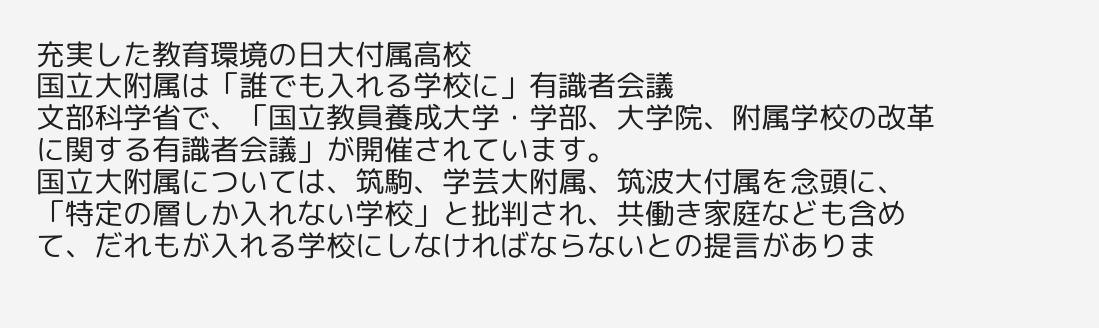充実した教育環境の日大付属高校
国立大附属は「誰でも入れる学校に」有識者会議
文部科学省で、「国立教員養成大学・学部、大学院、附属学校の改革に関する有識者会議」が開催されています。
国立大附属については、筑駒、学芸大附属、筑波大付属を念頭に、「特定の層しか入れない学校」と批判され、共働き家庭なども含めて、だれもが入れる学校にしなければならないとの提言がありま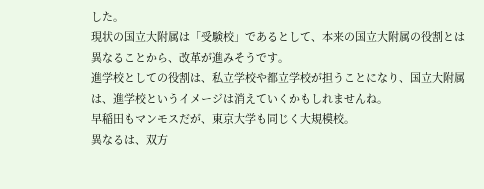した。
現状の国立大附属は「受験校」であるとして、本来の国立大附属の役割とは異なることから、改革が進みそうです。
進学校としての役割は、私立学校や都立学校が担うことになり、国立大附属は、進学校というイメージは消えていくかもしれませんね。
早稲田もマンモスだが、東京大学も同じく大規模校。
異なるは、双方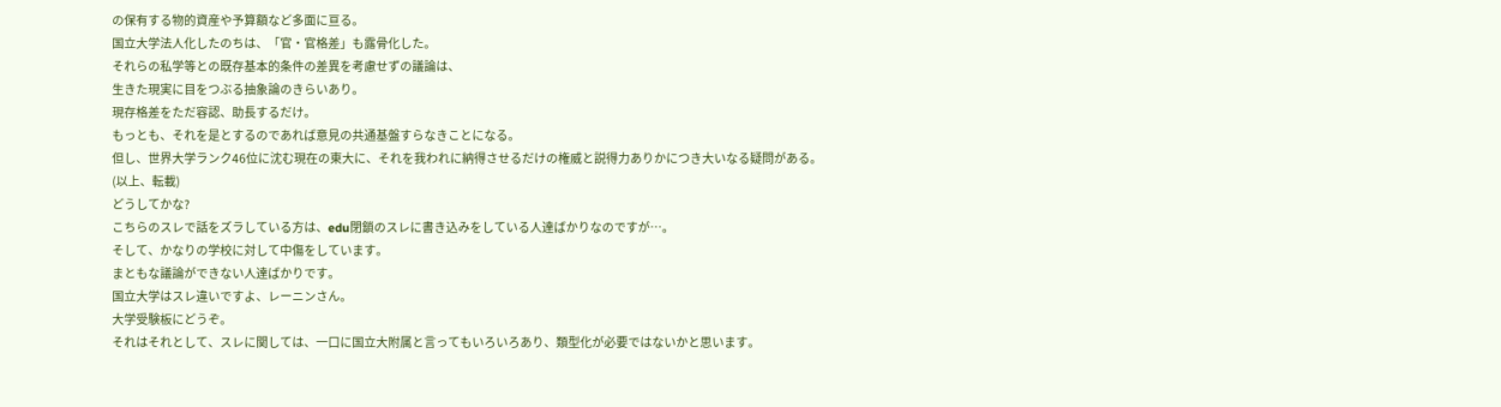の保有する物的資産や予算額など多面に亘る。
国立大学法人化したのちは、「官・官格差」も露骨化した。
それらの私学等との既存基本的条件の差異を考慮せずの議論は、
生きた現実に目をつぶる抽象論のきらいあり。
現存格差をただ容認、助長するだけ。
もっとも、それを是とするのであれば意見の共通基盤すらなきことになる。
但し、世界大学ランク46位に沈む現在の東大に、それを我われに納得させるだけの権威と説得力ありかにつき大いなる疑問がある。
(以上、転載)
どうしてかな?
こちらのスレで話をズラしている方は、edu閉鎖のスレに書き込みをしている人達ばかりなのですが…。
そして、かなりの学校に対して中傷をしています。
まともな議論ができない人達ばかりです。
国立大学はスレ違いですよ、レーニンさん。
大学受験板にどうぞ。
それはそれとして、スレに関しては、一口に国立大附属と言ってもいろいろあり、類型化が必要ではないかと思います。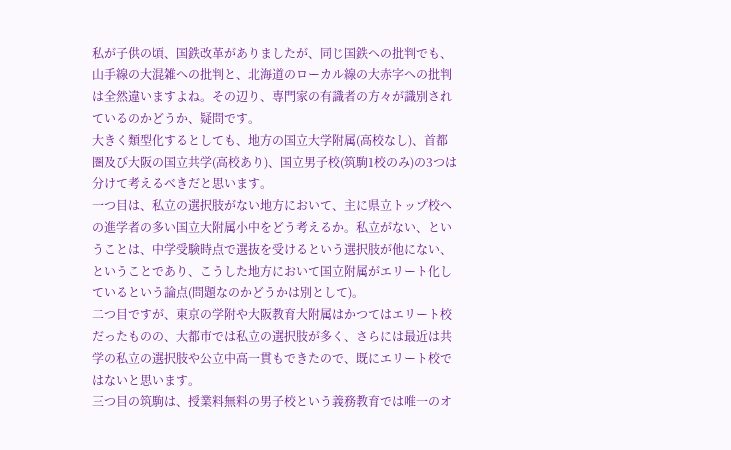私が子供の頃、国鉄改革がありましたが、同じ国鉄への批判でも、山手線の大混雑への批判と、北海道のローカル線の大赤字への批判は全然違いますよね。その辺り、専門家の有識者の方々が識別されているのかどうか、疑問です。
大きく類型化するとしても、地方の国立大学附属(高校なし)、首都圏及び大阪の国立共学(高校あり)、国立男子校(筑駒1校のみ)の3つは分けて考えるべきだと思います。
一つ目は、私立の選択肢がない地方において、主に県立トップ校への進学者の多い国立大附属小中をどう考えるか。私立がない、ということは、中学受験時点で選抜を受けるという選択肢が他にない、ということであり、こうした地方において国立附属がエリート化しているという論点(問題なのかどうかは別として)。
二つ目ですが、東京の学附や大阪教育大附属はかつてはエリート校だったものの、大都市では私立の選択肢が多く、さらには最近は共学の私立の選択肢や公立中高一貫もできたので、既にエリート校ではないと思います。
三つ目の筑駒は、授業料無料の男子校という義務教育では唯一のオ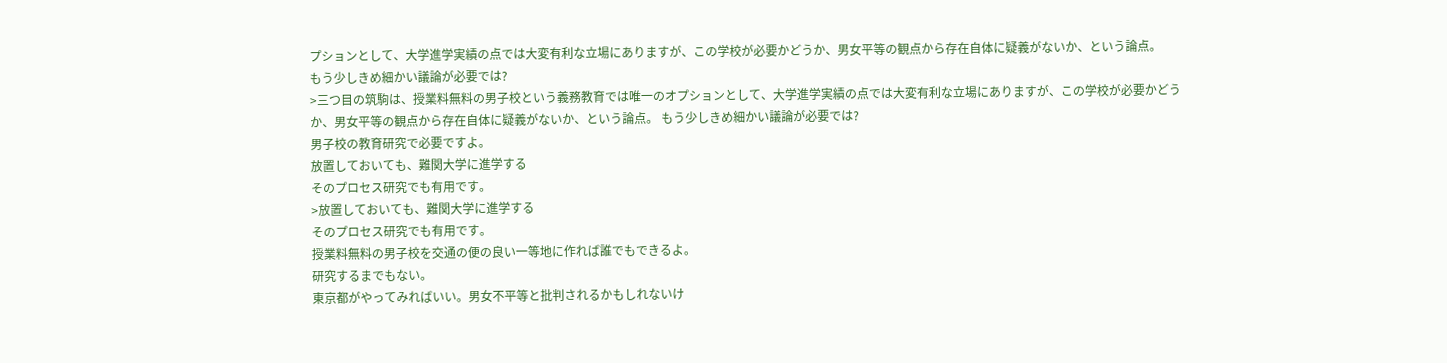プションとして、大学進学実績の点では大変有利な立場にありますが、この学校が必要かどうか、男女平等の観点から存在自体に疑義がないか、という論点。
もう少しきめ細かい議論が必要では?
>三つ目の筑駒は、授業料無料の男子校という義務教育では唯一のオプションとして、大学進学実績の点では大変有利な立場にありますが、この学校が必要かどうか、男女平等の観点から存在自体に疑義がないか、という論点。 もう少しきめ細かい議論が必要では?
男子校の教育研究で必要ですよ。
放置しておいても、難関大学に進学する
そのプロセス研究でも有用です。
>放置しておいても、難関大学に進学する
そのプロセス研究でも有用です。
授業料無料の男子校を交通の便の良い一等地に作れば誰でもできるよ。
研究するまでもない。
東京都がやってみればいい。男女不平等と批判されるかもしれないけ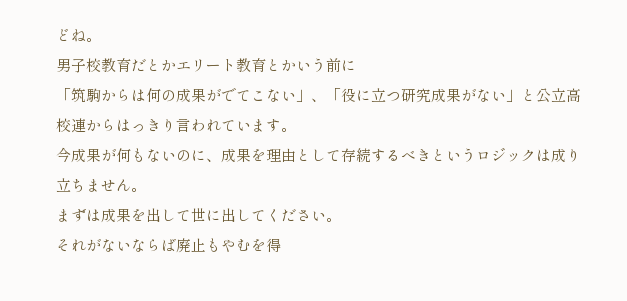どね。
男子校教育だとかエリート教育とかいう前に
「筑駒からは何の成果がでてこない」、「役に立つ研究成果がない」と公立高校連からはっきり言われています。
今成果が何もないのに、成果を理由として存続するべきというロジックは成り立ちません。
まずは成果を出して世に出してください。
それがないならば廃止もやむを得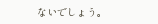ないでしょう。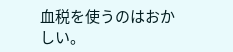血税を使うのはおかしい。